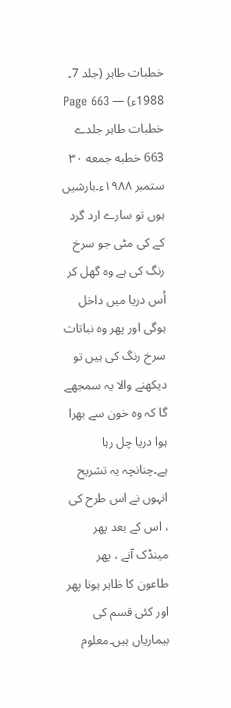خطبات طاہر (جلد 7۔ 1988ء) — Page 663
خطبات طاہر جلدے 663 خطبه جمعه ۳۰ ستمبر ۱۹۸۸ء۔بارشیں ہوں تو سارے ارد گرد کے کی مٹی جو سرخ رنگ کی ہے وہ گھل کر اُس دریا میں داخل ہوگی اور پھر وہ نباتات سرخ رنگ کی ہیں تو دیکھنے والا یہ سمجھے گا کہ وہ خون سے بھرا ہوا دریا چل رہا ہے۔چنانچہ یہ تشریح انہوں نے اس طرح کی ، اس کے بعد پھر مینڈک آنے ، پھر طاعون کا ظاہر ہونا پھر اور کئی قسم کی بیماریاں ہیں۔معلوم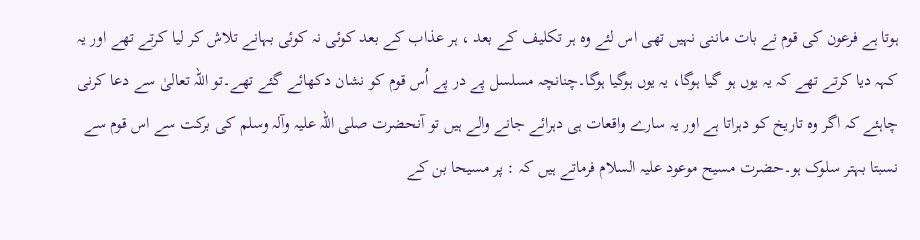ہوتا ہے فرعون کی قوم نے بات ماننی نہیں تھی اس لئے وہ ہر تکلیف کے بعد ، ہر عذاب کے بعد کوئی نہ کوئی بہانے تلاش کر لیا کرتے تھے اور یہ کہہ دیا کرتے تھے کہ یہ یوں ہو گیا ہوگا، یہ یوں ہوگیا ہوگا۔چنانچہ مسلسل پے در پے اُس قوم کو نشان دکھائے گئے تھے۔تو اللہ تعالیٰ سے دعا کرنی چاہئے کہ اگر وہ تاریخ کو دہراتا ہے اور یہ سارے واقعات ہی دہرائے جانے والے ہیں تو آنحضرت صلی اللہ علیہ وآلہ وسلم کی برکت سے اس قوم سے نسبتا بہتر سلوک ہو۔حضرت مسیح موعود علیہ السلام فرماتے ہیں کہ : پر مسیحا بن کے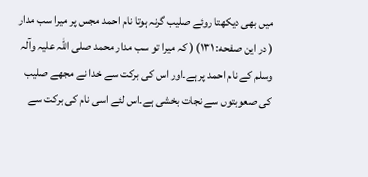میں بھی دیکھتا روئے صلیب گرنہ ہوتا نام احمد مجس پر میرا سب مدار ( در این صفحه: ۱۳۱) ( کہ میرا تو سب مدار محمد صلی اللہ علیہ وآلہ وسلم کے نام احمد پر ہے۔اور اس کی برکت سے خدا نے مجھے صلیب کی صعوبتوں سے نجات بخشی ہے۔اس لئے اسی نام کی برکت سے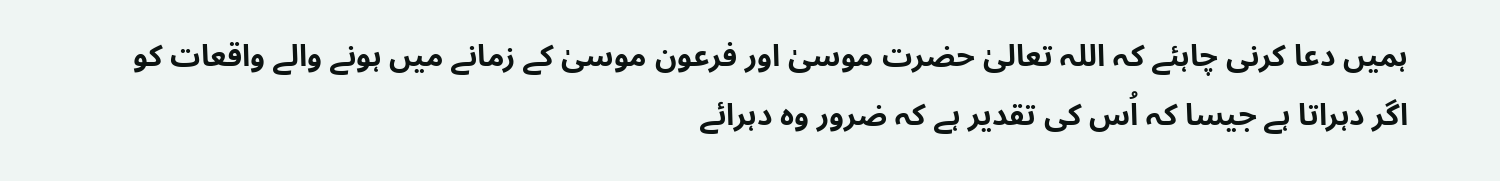ہمیں دعا کرنی چاہئے کہ اللہ تعالیٰ حضرت موسیٰ اور فرعون موسیٰ کے زمانے میں ہونے والے واقعات کو اگر دہراتا ہے جیسا کہ اُس کی تقدیر ہے کہ ضرور وہ دہرائے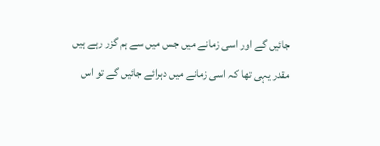جائیں گے اور اسی زمانے میں جس میں سے ہم گزر رہے ہیں مقدر یہی تھا کہ اسی زمانے میں دہرائے جائیں گے تو اس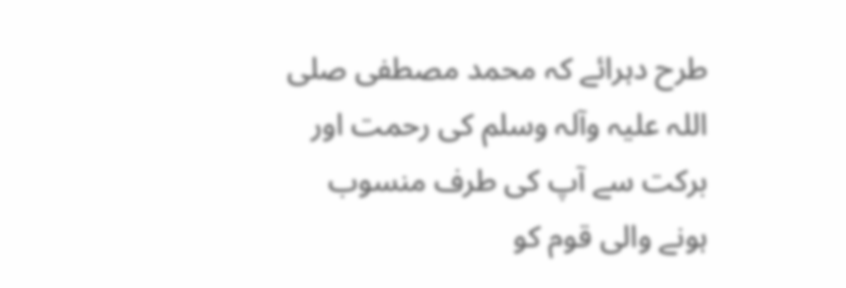طرح دہرائے کہ محمد مصطفی صلی اللہ علیہ وآلہ وسلم کی رحمت اور برکت سے آپ کی طرف منسوب ہونے والی قوم کو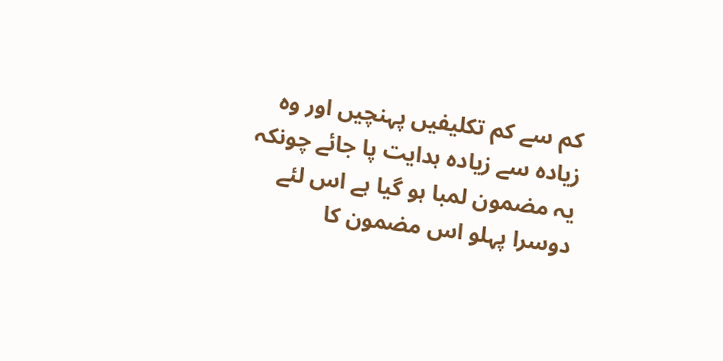کم سے کم تکلیفیں پہنچیں اور وہ زیادہ سے زیادہ ہدایت پا جائے چونکہ یہ مضمون لمبا ہو گیا ہے اس لئے دوسرا پہلو اس مضمون کا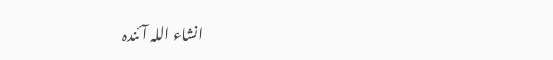انشاء اللہ آئندہ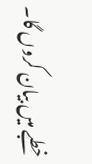خطبے میں بیان کروں گا۔